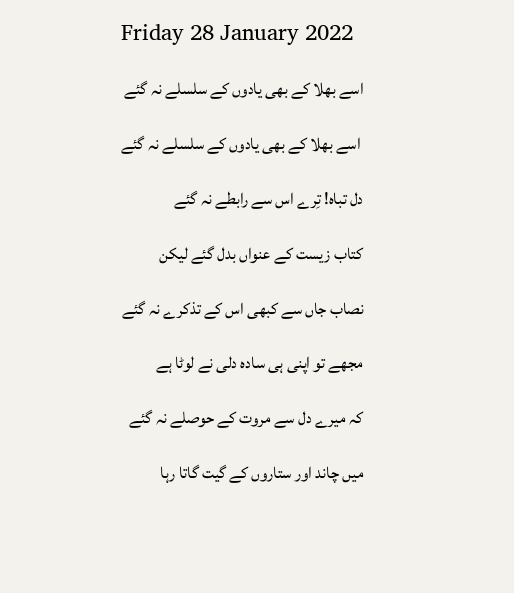Friday 28 January 2022

اسے بھلا کے بھی یادوں کے سلسلے نہ گئے

 اسے بھلا کے بھی یادوں کے سلسلے نہ گئے

دل تباہ! تِرے اس سے رابطے نہ گئے

کتاب زیست کے عنواں بدل گئے لیکن

نصاب جاں سے کبھی اس کے تذکرے نہ گئے

مجھے تو اپنی ہی سادہ دلی نے لوٹا ہے

کہ میرے دل سے مروت کے حوصلے نہ گئے

میں چاند اور ستاروں کے گیت گاتا رہا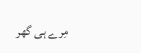مِرے ہی گھر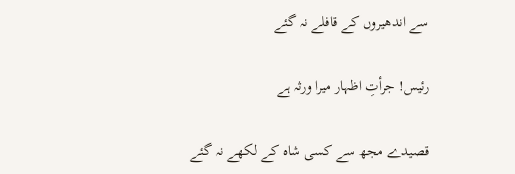سے اندھیروں کے قافلے نہ گئے

رئیس! جرأتِ اظہار میرا ورثہ ہے

قصیدے مجھ سے کسی شاہ کے لکھے نہ گئے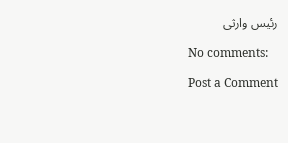رئیس وارثی

No comments:

Post a Comment